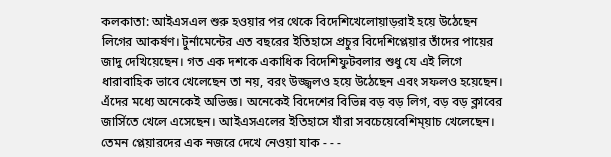কলকাতা: আইএসএল শুরু হওয়ার পর থেকে বিদেশিখেলোয়াড়রাই হয়ে উঠেছেন লিগের আকর্ষণ। টুর্নামেন্টের এত বছরের ইতিহাসে প্রচুর বিদেশিপ্লেয়ার তাঁদের পায়ের জাদু দেখিয়েছেন। গত এক দশকে একাধিক বিদেশিফুটবলার শুধু যে এই লিগে ধারাবাহিক ভাবে খেলেছেন তা নয়, বরং উজ্জ্বলও হয়ে উঠেছেন এবং সফলও হয়েছেন। এঁদের মধ্যে অনেকেই অভিজ্ঞ। অনেকেই বিদেশের বিভিন্ন বড় বড় লিগ, বড় বড় ক্লাবের জার্সিতে খেলে এসেছেন। আইএসএলের ইতিহাসে যাঁরা সবচেয়েবেশিম্য়াচ খেলেছেন। তেমন প্লেয়ারদের এক নজরে দেখে নেওয়া যাক - - -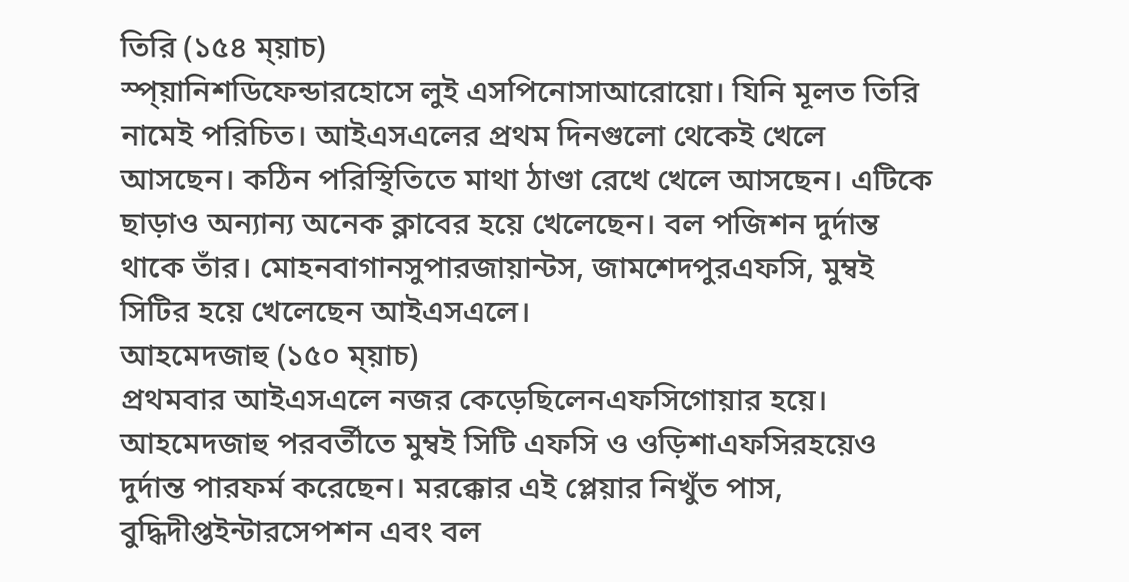তিরি (১৫৪ ম্য়াচ)
স্প্য়ানিশডিফেন্ডারহোসে লুই এসপিনোসাআরোয়ো। যিনি মূলত তিরি নামেই পরিচিত। আইএসএলের প্রথম দিনগুলো থেকেই খেলে আসছেন। কঠিন পরিস্থিতিতে মাথা ঠাণ্ডা রেখে খেলে আসছেন। এটিকে ছাড়াও অন্যান্য অনেক ক্লাবের হয়ে খেলেছেন। বল পজিশন দুর্দান্ত থাকে তাঁর। মোহনবাগানসুপারজায়ান্টস, জামশেদপুরএফসি, মুম্বই সিটির হয়ে খেলেছেন আইএসএলে।
আহমেদজাহু (১৫০ ম্য়াচ)
প্রথমবার আইএসএলে নজর কেড়েছিলেনএফসিগোয়ার হয়ে। আহমেদজাহু পরবর্তীতে মুম্বই সিটি এফসি ও ওড়িশাএফসিরহয়েও দুর্দান্ত পারফর্ম করেছেন। মরক্কোর এই প্লেয়ার নিখুঁত পাস, বুদ্ধিদীপ্তইন্টারসেপশন এবং বল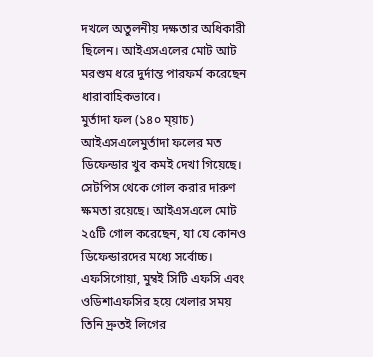দখলে অতুলনীয় দক্ষতার অধিকারী ছিলেন। আইএসএলের মোট আট মরশুম ধরে দুর্দান্ত পারফর্ম করেছেন ধারাবাহিকভাবে।
মুর্তাদা ফল (১৪০ ম্য়াচ)
আইএসএলেমুর্তাদা ফলের মত ডিফেন্ডার খুব কমই দেখা গিয়েছে। সেটপিস থেকে গোল করার দারুণ ক্ষমতা রয়েছে। আইএসএলে মোট ২৫টি গোল করেছেন, যা যে কোনও ডিফেন্ডারদের মধ্যে সর্বোচ্চ। এফসিগোয়া, মুম্বই সিটি এফসি এবং ওডিশাএফসির হয়ে খেলার সময় তিনি দ্রুতই লিগের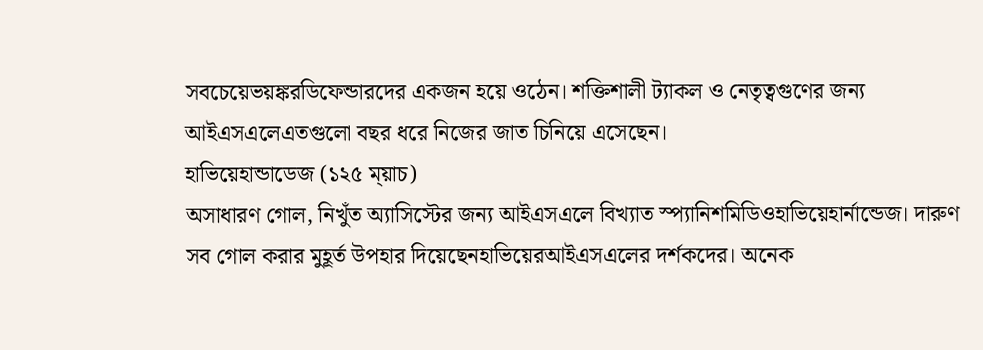সবচেয়েভয়ঙ্করডিফেন্ডারদের একজন হয়ে ওঠেন। শক্তিশালী ট্যাকল ও নেতৃত্বগুণের জন্য আইএসএলেএতগুলো বছর ধরে নিজের জাত চিনিয়ে এসেছেন।
হাভিয়েহান্ডাডেজ (১২৫ ম্য়াচ)
অসাধারণ গোল, নিখুঁত অ্যাসিস্টের জন্য আইএসএলে বিখ্যাত স্প্যানিশমিডিওহাভিয়েহার্নান্ডেজ। দারুণ সব গোল করার মুহূর্ত উপহার দিয়েছেনহাভিয়েরআইএসএলের দর্শকদের। অনেক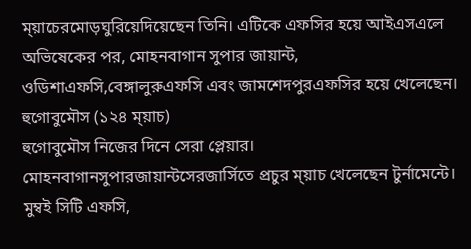ম্য়াচেরমোড়ঘুরিয়েদিয়েছেন তিনি। এটিকে এফসির হয়ে আইএসএলে অভিষেকের পর, মোহনবাগান সুপার জায়ান্ট, ওডিশাএফসি,বেঙ্গালুরুএফসি এবং জামশেদপুরএফসির হয়ে খেলেছেন।
হুগোবুমৌস (১২৪ ম্য়াচ)
হুগোবুমৌস নিজের দিনে সেরা প্লেয়ার। মোহনবাগানসুপারজায়ান্টসেরজার্সিতে প্রচুর ম্য়াচ খেলেছেন টুর্নামেন্টে। মুম্বই সিটি এফসি,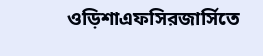ওড়িশাএফসিরজার্সিতে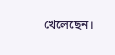খেলেছেন।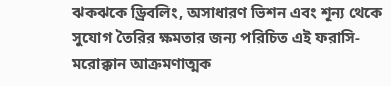ঝকঝকে ড্রিবলিং, অসাধারণ ভিশন এবং শূন্য থেকে সুযোগ তৈরির ক্ষমতার জন্য পরিচিত এই ফরাসি-মরোক্কান আক্রমণাত্মক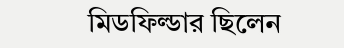মিডফিল্ডার ছিলেন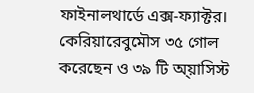ফাইনালথার্ডে এক্স-ফ্যাক্টর। কেরিয়ারেবুমৌস ৩৫ গোল করেছেন ও ৩৯ টি অ্য়াসিস্ট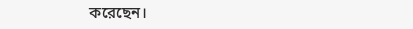করেছেন।